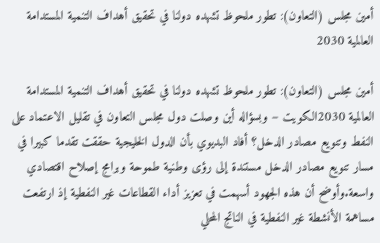أمين مجلس (التعاون): تطور ملحوظ تشهده دولنا في تحقيق أهداف التنمية المستدامة العالمية 2030

أمين مجلس (التعاون): تطور ملحوظ تشهده دولنا في تحقيق أهداف التنمية المستدامة العالمية 2030الكويت – وبسؤاله أين وصلت دول مجلس التعاون في تقليل الاعتماد على النفط وتنويع مصادر الدخل؟ أفاد البديوي بأن الدول الخليجية حققت تقدما كبيرا في مسار تنويع مصادر الدخل مستندة إلى رؤى وطنية طموحة وبرامج إصلاح اقتصادي واسعة.وأوضح أن هذه الجهود أسهمت في تعزيز أداء القطاعات غير النفطية إذ ارتفعت مساهمة الأنشطة غير النفطية في الناتج المحلي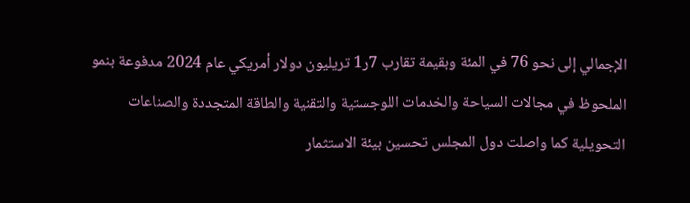الإجمالي إلى نحو 76 في المئة وبقيمة تقارب 7ر1 تريليون دولار أمريكي عام 2024 مدفوعة بنمو الملحوظ في مجالات السياحة والخدمات اللوجستية والتقنية والطاقة المتجددة والصناعات التحويلية كما واصلت دول المجلس تحسين بيئة الاستثمار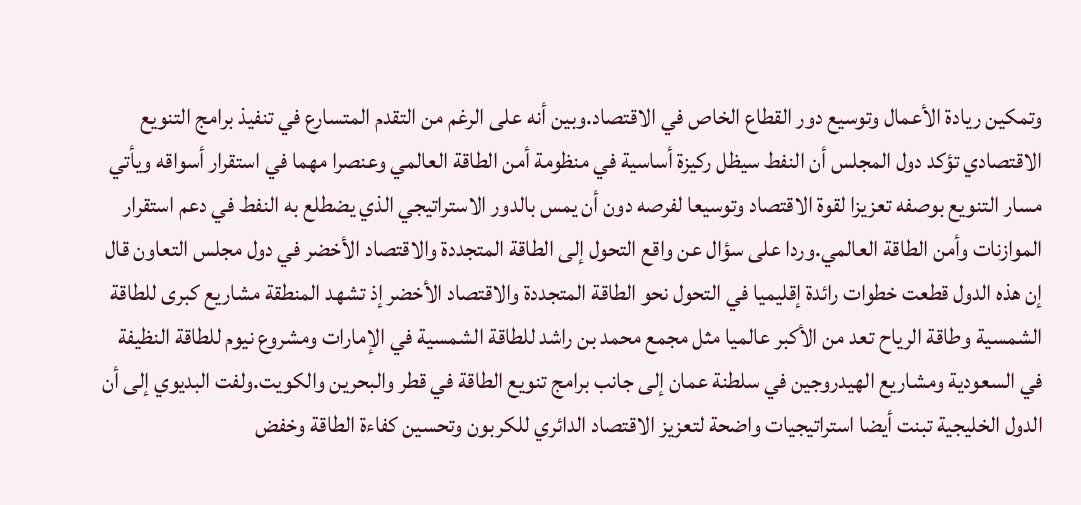وتمكين ريادة الأعمال وتوسيع دور القطاع الخاص في الاقتصاد.وبين أنه على الرغم من التقدم المتسارع في تنفيذ برامج التنويع الاقتصادي تؤكد دول المجلس أن النفط سيظل ركيزة أساسية في منظومة أمن الطاقة العالمي وعنصرا مهما في استقرار أسواقه ويأتي مسار التنويع بوصفه تعزيزا لقوة الاقتصاد وتوسيعا لفرصه دون أن يمس بالدور الاستراتيجي الذي يضطلع به النفط في دعم استقرار الموازنات وأمن الطاقة العالمي.وردا على سؤال عن واقع التحول إلى الطاقة المتجددة والاقتصاد الأخضر في دول مجلس التعاون قال إن هذه الدول قطعت خطوات رائدة إقليميا في التحول نحو الطاقة المتجددة والاقتصاد الأخضر إذ تشهد المنطقة مشاريع كبرى للطاقة الشمسية وطاقة الرياح تعد من الأكبر عالميا مثل مجمع محمد بن راشد للطاقة الشمسية في الإمارات ومشروع نيوم للطاقة النظيفة في السعودية ومشاريع الهيدروجين في سلطنة عمان إلى جانب برامج تنويع الطاقة في قطر والبحرين والكويت.ولفت البديوي إلى أن الدول الخليجية تبنت أيضا استراتيجيات واضحة لتعزيز الاقتصاد الدائري للكربون وتحسين كفاءة الطاقة وخفض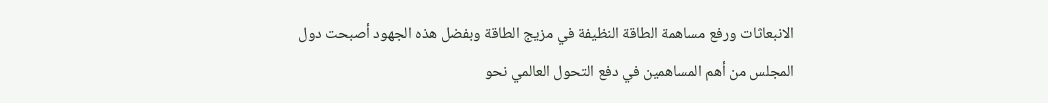الانبعاثات ورفع مساهمة الطاقة النظيفة في مزيج الطاقة وبفضل هذه الجهود أصبحت دول المجلس من أهم المساهمين في دفع التحول العالمي نحو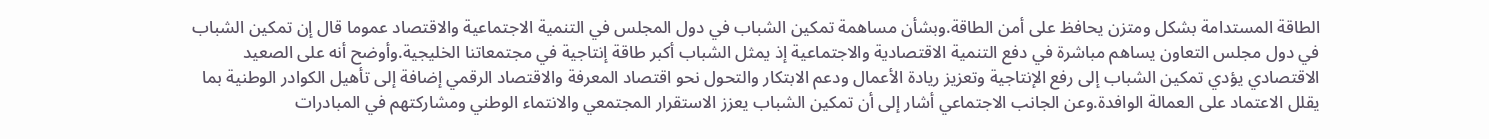الطاقة المستدامة بشكل ومتزن يحافظ على أمن الطاقة.وبشأن مساهمة تمكين الشباب في دول المجلس في التنمية الاجتماعية والاقتصاد عموما قال إن تمكين الشباب في دول مجلس التعاون يساهم مباشرة في دفع التنمية الاقتصادية والاجتماعية إذ يمثل الشباب أكبر طاقة إنتاجية في مجتمعاتنا الخليجية.وأوضح أنه على الصعيد الاقتصادي يؤدي تمكين الشباب إلى رفع الإنتاجية وتعزيز ريادة الأعمال ودعم الابتكار والتحول نحو اقتصاد المعرفة والاقتصاد الرقمي إضافة إلى تأهيل الكوادر الوطنية بما يقلل الاعتماد على العمالة الوافدة.وعن الجانب الاجتماعي أشار إلى أن تمكين الشباب يعزز الاستقرار المجتمعي والانتماء الوطني ومشاركتهم في المبادرات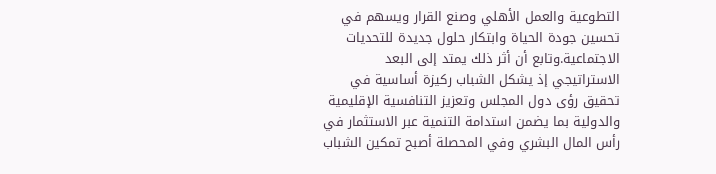التطوعية والعمل الأهلي وصنع القرار ويسهم في تحسين جودة الحياة وابتكار حلول جديدة للتحديات الاجتماعية.وتابع أن أثر ذلك يمتد إلى البعد الاستراتيجي إذ يشكل الشباب ركيزة أساسية في تحقيق رؤى دول المجلس وتعزيز التنافسية الإقليمية والدولية بما يضمن استدامة التنمية عبر الاستثمار في رأس المال البشري وفي المحصلة أصبح تمكين الشباب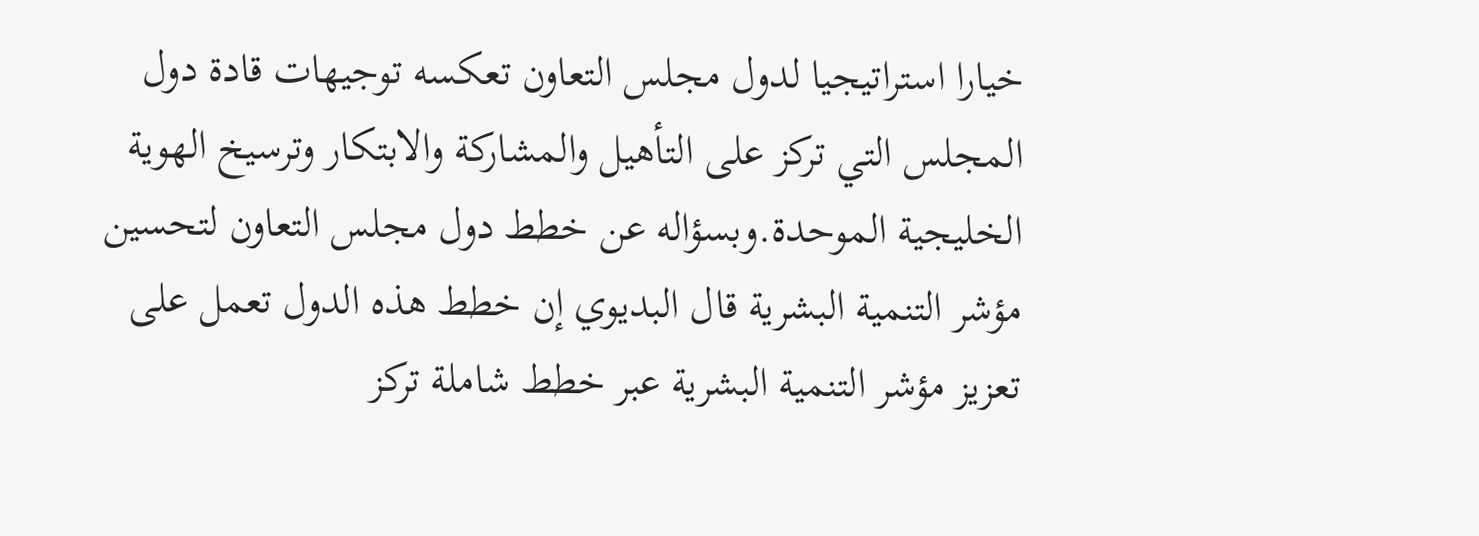خيارا استراتيجيا لدول مجلس التعاون تعكسه توجيهات قادة دول المجلس التي تركز على التأهيل والمشاركة والابتكار وترسيخ الهوية الخليجية الموحدة.وبسؤاله عن خطط دول مجلس التعاون لتحسين مؤشر التنمية البشرية قال البديوي إن خطط هذه الدول تعمل على تعزيز مؤشر التنمية البشرية عبر خطط شاملة تركز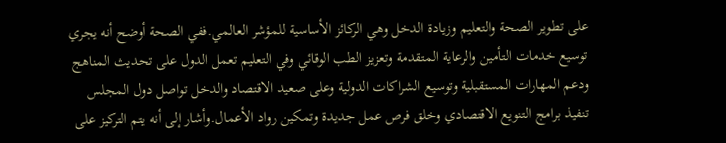على تطوير الصحة والتعليم وزيادة الدخل وهي الركائز الأساسية للمؤشر العالمي.ففي الصحة أوضح أنه يجري توسيع خدمات التأمين والرعاية المتقدمة وتعزيز الطب الوقائي وفي التعليم تعمل الدول على تحديث المناهج ودعم المهارات المستقبلية وتوسيع الشراكات الدولية وعلى صعيد الاقتصاد والدخل تواصل دول المجلس تنفيذ برامج التنويع الاقتصادي وخلق فرص عمل جديدة وتمكين رواد الأعمال.وأشار إلى أنه يتم التركيز على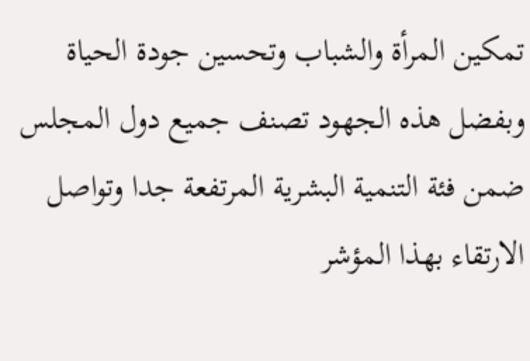تمكين المرأة والشباب وتحسين جودة الحياة وبفضل هذه الجهود تصنف جميع دول المجلس ضمن فئة التنمية البشرية المرتفعة جدا وتواصل الارتقاء بهذا المؤشر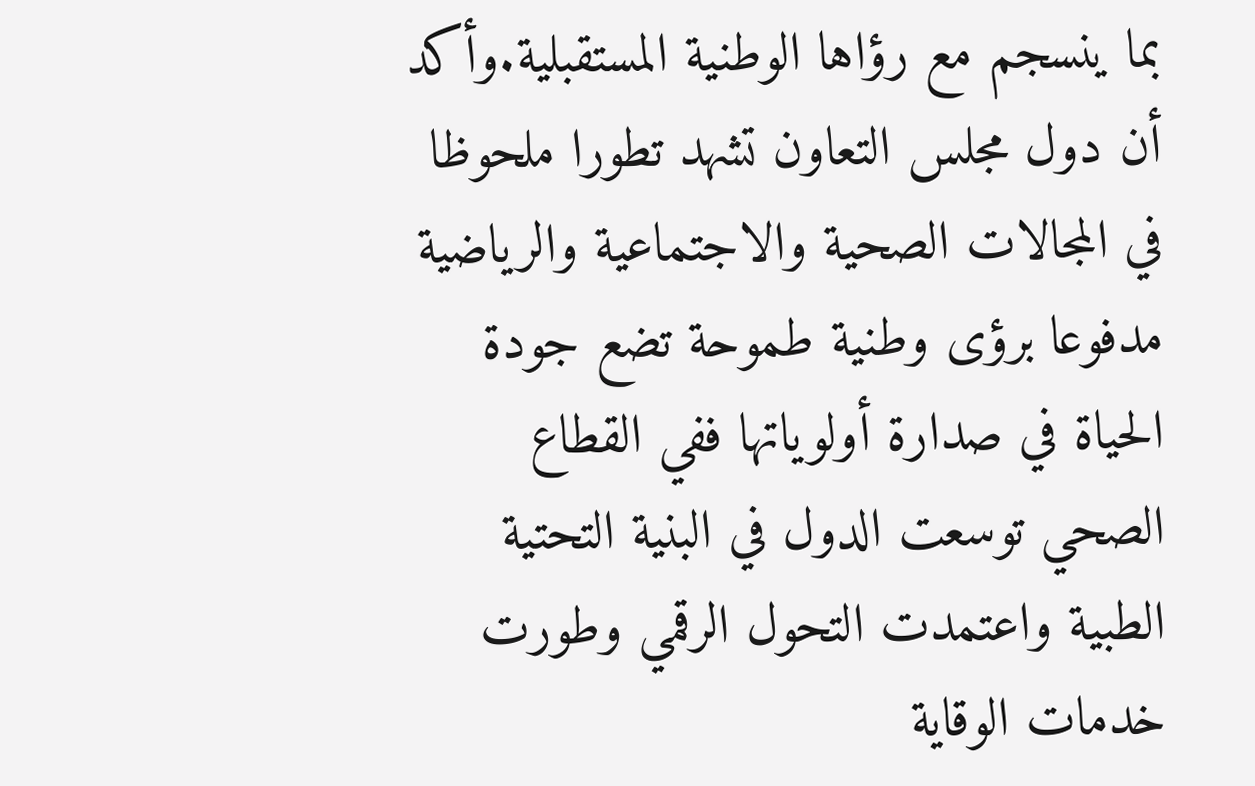بما ينسجم مع رؤاها الوطنية المستقبلية.وأكد أن دول مجلس التعاون تشهد تطورا ملحوظا في المجالات الصحية والاجتماعية والرياضية مدفوعا برؤى وطنية طموحة تضع جودة الحياة في صدارة أولوياتها ففي القطاع الصحي توسعت الدول في البنية التحتية الطبية واعتمدت التحول الرقمي وطورت خدمات الوقاية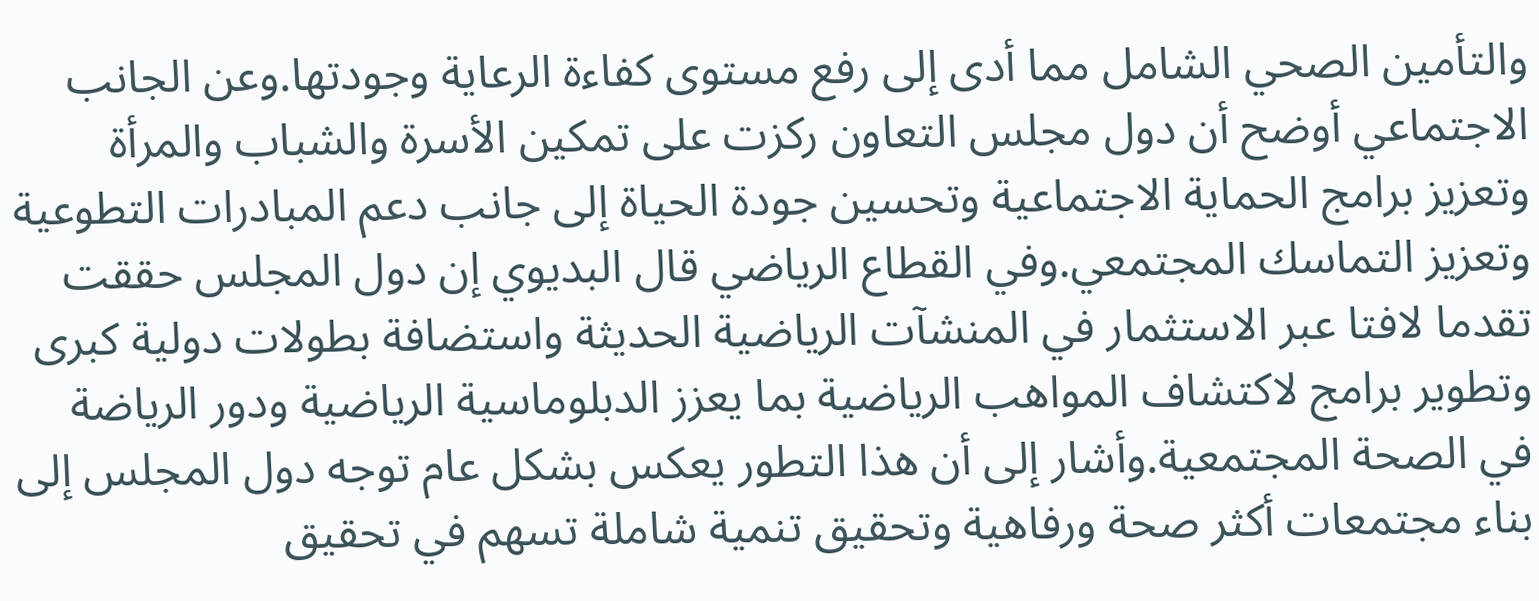والتأمين الصحي الشامل مما أدى إلى رفع مستوى كفاءة الرعاية وجودتها.وعن الجانب الاجتماعي أوضح أن دول مجلس التعاون ركزت على تمكين الأسرة والشباب والمرأة وتعزيز برامج الحماية الاجتماعية وتحسين جودة الحياة إلى جانب دعم المبادرات التطوعية وتعزيز التماسك المجتمعي.وفي القطاع الرياضي قال البديوي إن دول المجلس حققت تقدما لافتا عبر الاستثمار في المنشآت الرياضية الحديثة واستضافة بطولات دولية كبرى وتطوير برامج لاكتشاف المواهب الرياضية بما يعزز الدبلوماسية الرياضية ودور الرياضة في الصحة المجتمعية.وأشار إلى أن هذا التطور يعكس بشكل عام توجه دول المجلس إلى بناء مجتمعات أكثر صحة ورفاهية وتحقيق تنمية شاملة تسهم في تحقيق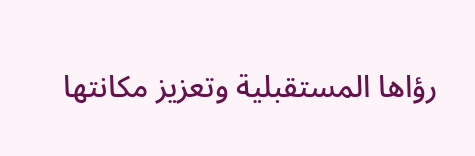رؤاها المستقبلية وتعزيز مكانتها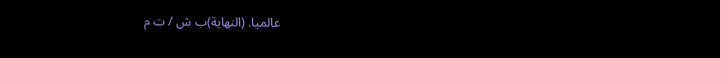عالميا. (النهاية)ب ش / ت م